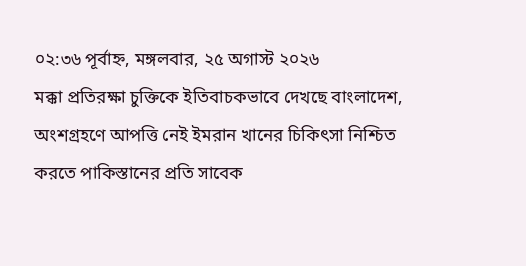০২:৩৬ পূর্বাহ্ন, মঙ্গলবার, ২৫ অগাস্ট ২০২৬
মক্কা প্রতিরক্ষা চুক্তিকে ইতিবাচকভাবে দেখছে বাংলাদেশ, অংশগ্রহণে আপত্তি নেই ইমরান খানের চিকিৎসা নিশ্চিত করতে পাকিস্তানের প্রতি সাবেক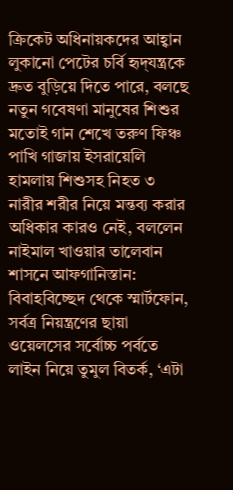ক্রিকেট অধিনায়কদের আহ্বান লুকানো পেটের চর্বি হৃদ্‌যন্ত্রকে দ্রুত বুড়িয়ে দিতে পারে, বলছে নতুন গবেষণা মানুষের শিশুর মতোই গান শেখে তরুণ ফিঞ্চ পাখি গাজায় ইসরায়েলি হামলায় শিশুসহ নিহত ৩ নারীর শরীর নিয়ে মন্তব্য করার অধিকার কারও নেই, বললেন নাইমাল খাওয়ার তালেবান শাসনে আফগানিস্তান: বিবাহবিচ্ছেদ থেকে স্মার্টফোন, সর্বত্র নিয়ন্ত্রণের ছায়া ওয়েলসের সর্বোচ্চ পর্বতে লাইন নিয়ে তুমুল বিতর্ক, ‘এটা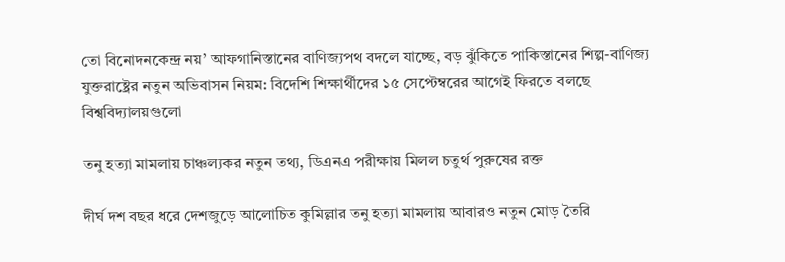তো বিনোদনকেন্দ্র নয়’ আফগানিস্তানের বাণিজ্যপথ বদলে যাচ্ছে, বড় ঝুঁকিতে পাকিস্তানের শিল্প-বাণিজ্য যুক্তরাষ্ট্রের নতুন অভিবাসন নিয়ম: বিদেশি শিক্ষার্থীদের ১৫ সেপ্টেম্বরের আগেই ফিরতে বলছে বিশ্ববিদ্যালয়গুলো

তনু হত্যা মামলায় চাঞ্চল্যকর নতুন তথ্য, ডিএনএ পরীক্ষায় মিলল চতুর্থ পুরুষের রক্ত

দীর্ঘ দশ বছর ধরে দেশজুড়ে আলোচিত কুমিল্লার তনু হত্যা মামলায় আবারও নতুন মোড় তৈরি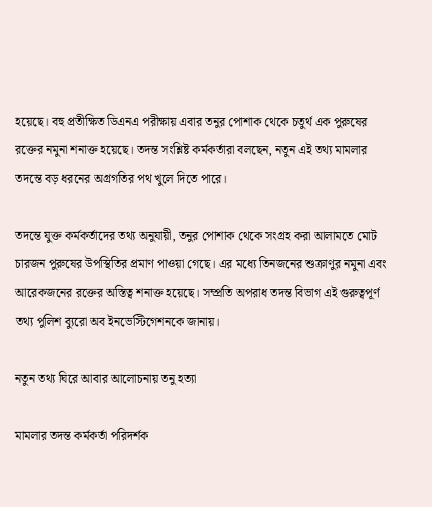হয়েছে। বহু প্রতীক্ষিত ডিএনএ পরীক্ষায় এবার তনুর পোশাক থেকে চতুর্থ এক পুরুষের রক্তের নমুনা শনাক্ত হয়েছে। তদন্ত সংশ্লিষ্ট কর্মকর্তারা বলছেন, নতুন এই তথ্য মামলার তদন্তে বড় ধরনের অগ্রগতির পথ খুলে দিতে পারে।

তদন্তে যুক্ত কর্মকর্তাদের তথ্য অনুযায়ী, তনুর পোশাক থেকে সংগ্রহ করা আলামতে মোট চারজন পুরুষের উপস্থিতির প্রমাণ পাওয়া গেছে। এর মধ্যে তিনজনের শুক্রাণুর নমুনা এবং আরেকজনের রক্তের অস্তিত্ব শনাক্ত হয়েছে। সম্প্রতি অপরাধ তদন্ত বিভাগ এই গুরুত্বপূর্ণ তথ্য পুলিশ ব্যুরো অব ইনভেস্টিগেশনকে জানায়।

নতুন তথ্য ঘিরে আবার আলোচনায় তনু হত্যা

মামলার তদন্ত কর্মকর্তা পরিদর্শক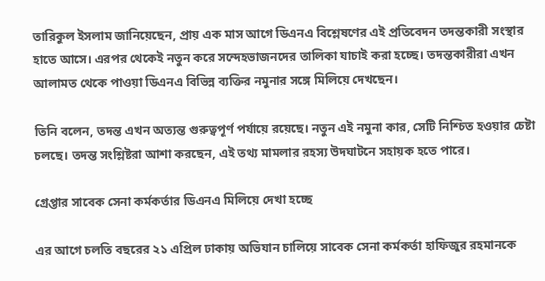তারিকুল ইসলাম জানিয়েছেন, প্রায় এক মাস আগে ডিএনএ বিশ্লেষণের এই প্রতিবেদন তদন্তকারী সংস্থার হাতে আসে। এরপর থেকেই নতুন করে সন্দেহভাজনদের তালিকা যাচাই করা হচ্ছে। তদন্তকারীরা এখন আলামত থেকে পাওয়া ডিএনএ বিভিন্ন ব্যক্তির নমুনার সঙ্গে মিলিয়ে দেখছেন।

তিনি বলেন, তদন্ত এখন অত্যন্ত গুরুত্বপূর্ণ পর্যায়ে রয়েছে। নতুন এই নমুনা কার, সেটি নিশ্চিত হওয়ার চেষ্টা চলছে। তদন্ত সংশ্লিষ্টরা আশা করছেন, এই তথ্য মামলার রহস্য উদঘাটনে সহায়ক হতে পারে।

গ্রেপ্তার সাবেক সেনা কর্মকর্তার ডিএনএ মিলিয়ে দেখা হচ্ছে

এর আগে চলতি বছরের ২১ এপ্রিল ঢাকায় অভিযান চালিয়ে সাবেক সেনা কর্মকর্তা হাফিজুর রহমানকে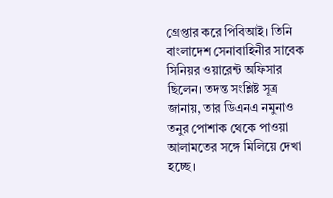গ্রেপ্তার করে পিবিআই। তিনি বাংলাদেশ সেনাবাহিনীর সাবেক সিনিয়র ওয়ারেন্ট অফিসার ছিলেন। তদন্ত সংশ্লিষ্ট সূত্র জানায়, তার ডিএনএ নমুনাও তনুর পোশাক থেকে পাওয়া আলামতের সঙ্গে মিলিয়ে দেখা হচ্ছে।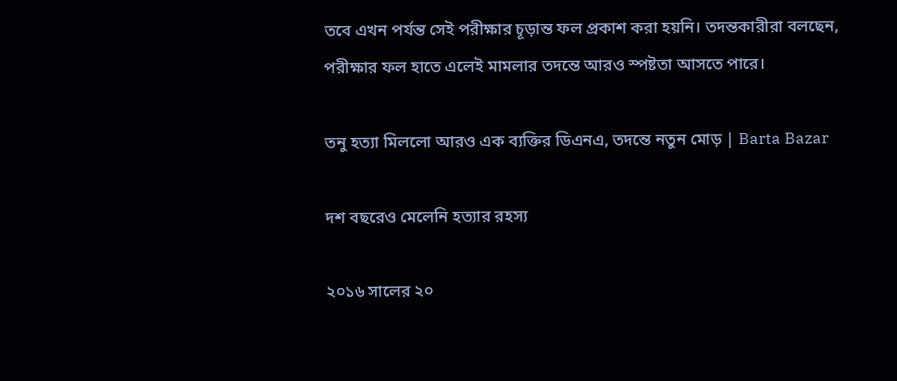তবে এখন পর্যন্ত সেই পরীক্ষার চূড়ান্ত ফল প্রকাশ করা হয়নি। তদন্তকারীরা বলছেন, পরীক্ষার ফল হাতে এলেই মামলার তদন্তে আরও স্পষ্টতা আসতে পারে।

তনু হত্যা মিললো আরও এক ব্যক্তির ডিএনএ, তদন্তে নতুন মোড় | Barta Bazar

দশ বছরেও মেলেনি হত্যার রহস্য

২০১৬ সালের ২০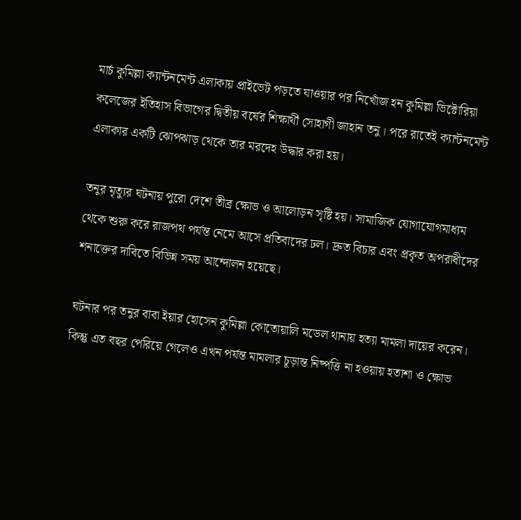মার্চ কুমিল্লা ক্যান্টনমেন্ট এলাকায় প্রাইভেট পড়তে যাওয়ার পর নিখোঁজ হন কুমিল্লা ভিক্টোরিয়া কলেজের ইতিহাস বিভাগের দ্বিতীয় বর্ষের শিক্ষার্থী সোহাগী জাহান তনু। পরে রাতেই ক্যান্টনমেন্ট এলাকার একটি ঝোপঝাড় থেকে তার মরদেহ উদ্ধার করা হয়।

তনুর মৃত্যুর ঘটনায় পুরো দেশে তীব্র ক্ষোভ ও আলোড়ন সৃষ্টি হয়। সামাজিক যোগাযোগমাধ্যম থেকে শুরু করে রাজপথ পর্যন্ত নেমে আসে প্রতিবাদের ঢল। দ্রুত বিচার এবং প্রকৃত অপরাধীদের শনাক্তের দাবিতে বিভিন্ন সময় আন্দোলন হয়েছে।

ঘটনার পর তনুর বাবা ইয়ার হোসেন কুমিল্লা কোতোয়ালি মডেল থানায় হত্যা মামলা দায়ের করেন। কিন্তু এত বছর পেরিয়ে গেলেও এখন পর্যন্ত মামলার চূড়ান্ত নিষ্পত্তি না হওয়ায় হতাশা ও ক্ষোভ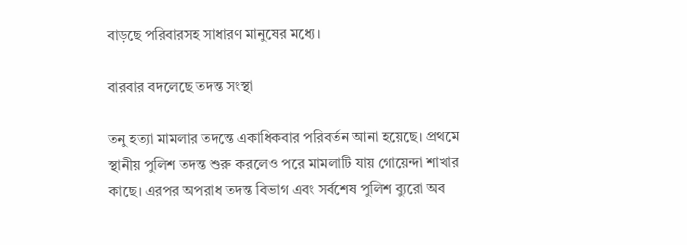বাড়ছে পরিবারসহ সাধারণ মানুষের মধ্যে।

বারবার বদলেছে তদন্ত সংস্থা

তনু হত্যা মামলার তদন্তে একাধিকবার পরিবর্তন আনা হয়েছে। প্রথমে স্থানীয় পুলিশ তদন্ত শুরু করলেও পরে মামলাটি যায় গোয়েন্দা শাখার কাছে। এরপর অপরাধ তদন্ত বিভাগ এবং সর্বশেষ পুলিশ ব্যুরো অব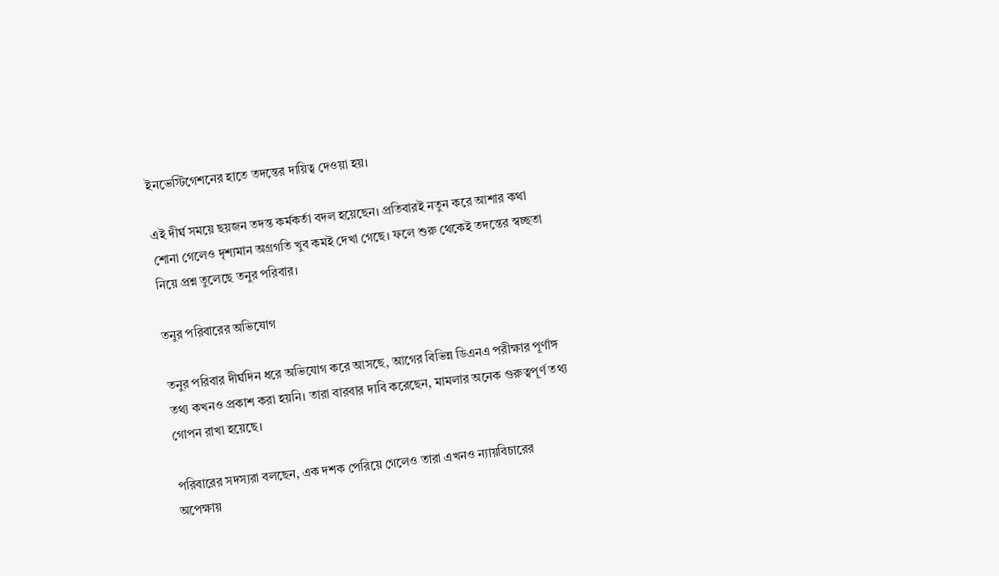ইনভেস্টিগেশনের হাতে তদন্তের দায়িত্ব দেওয়া হয়।

এই দীর্ঘ সময়ে ছয়জন তদন্ত কর্মকর্তা বদল হয়েছেন। প্রতিবারই নতুন করে আশার কথা শোনা গেলেও দৃশ্যমান অগ্রগতি খুব কমই দেখা গেছে। ফলে শুরু থেকেই তদন্তের স্বচ্ছতা নিয়ে প্রশ্ন তুলেছে তনুর পরিবার।

তনুর পরিবারের অভিযোগ

তনুর পরিবার দীর্ঘদিন ধরে অভিযোগ করে আসছে, আগের বিভিন্ন ডিএনএ পরীক্ষার পূর্ণাঙ্গ তথ্য কখনও প্রকাশ করা হয়নি। তারা বারবার দাবি করেছেন, মামলার অনেক গুরুত্বপূর্ণ তথ্য গোপন রাখা হয়েছে।

পরিবারের সদস্যরা বলছেন, এক দশক পেরিয়ে গেলেও তারা এখনও ন্যায়বিচারের অপেক্ষায়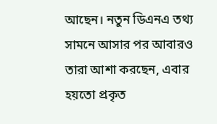আছেন। নতুন ডিএনএ তথ্য সামনে আসার পর আবারও তারা আশা করছেন, এবার হয়তো প্রকৃত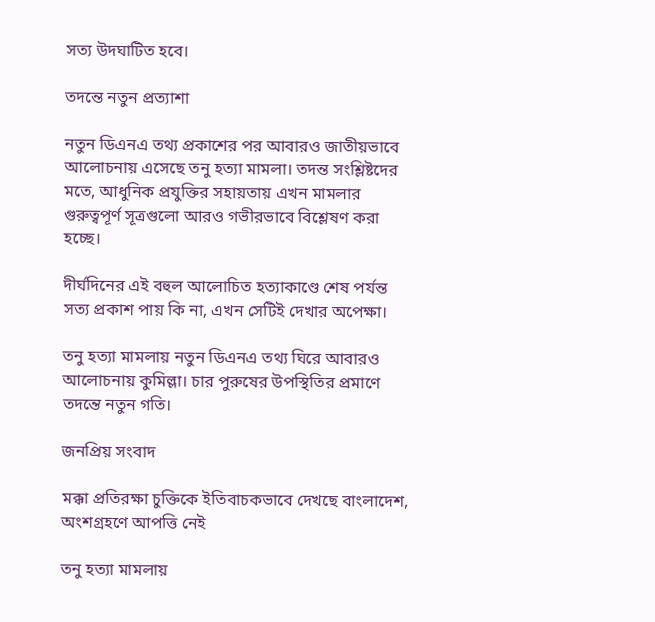সত্য উদঘাটিত হবে।

তদন্তে নতুন প্রত্যাশা

নতুন ডিএনএ তথ্য প্রকাশের পর আবারও জাতীয়ভাবে আলোচনায় এসেছে তনু হত্যা মামলা। তদন্ত সংশ্লিষ্টদের মতে, আধুনিক প্রযুক্তির সহায়তায় এখন মামলার গুরুত্বপূর্ণ সূত্রগুলো আরও গভীরভাবে বিশ্লেষণ করা হচ্ছে।

দীর্ঘদিনের এই বহুল আলোচিত হত্যাকাণ্ডে শেষ পর্যন্ত সত্য প্রকাশ পায় কি না, এখন সেটিই দেখার অপেক্ষা।

তনু হত্যা মামলায় নতুন ডিএনএ তথ্য ঘিরে আবারও আলোচনায় কুমিল্লা। চার পুরুষের উপস্থিতির প্রমাণে তদন্তে নতুন গতি।

জনপ্রিয় সংবাদ

মক্কা প্রতিরক্ষা চুক্তিকে ইতিবাচকভাবে দেখছে বাংলাদেশ, অংশগ্রহণে আপত্তি নেই

তনু হত্যা মামলায়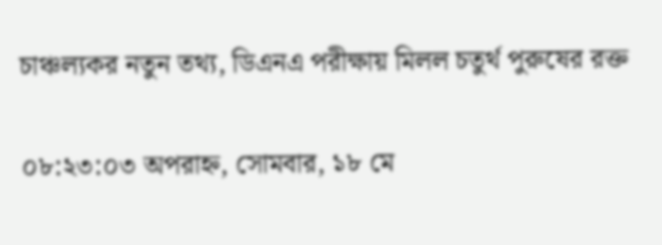চাঞ্চল্যকর নতুন তথ্য, ডিএনএ পরীক্ষায় মিলল চতুর্থ পুরুষের রক্ত

০৮:২৩:০৩ অপরাহ্ন, সোমবার, ১৮ মে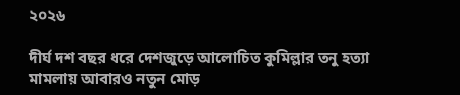২০২৬

দীর্ঘ দশ বছর ধরে দেশজুড়ে আলোচিত কুমিল্লার তনু হত্যা মামলায় আবারও নতুন মোড়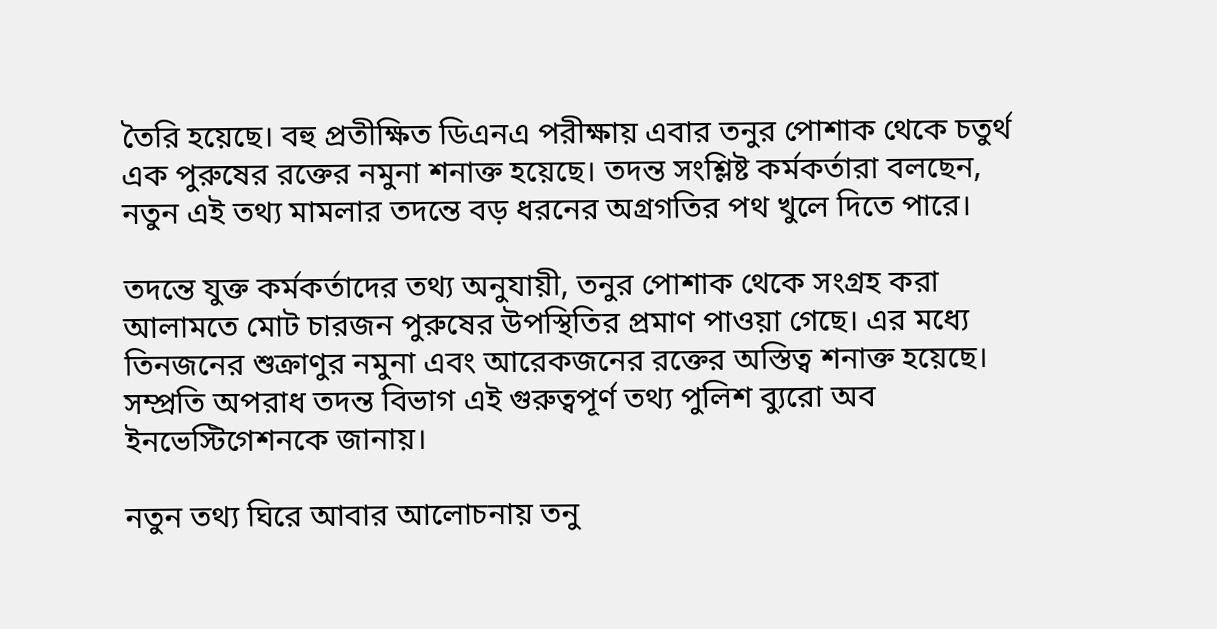তৈরি হয়েছে। বহু প্রতীক্ষিত ডিএনএ পরীক্ষায় এবার তনুর পোশাক থেকে চতুর্থ এক পুরুষের রক্তের নমুনা শনাক্ত হয়েছে। তদন্ত সংশ্লিষ্ট কর্মকর্তারা বলছেন, নতুন এই তথ্য মামলার তদন্তে বড় ধরনের অগ্রগতির পথ খুলে দিতে পারে।

তদন্তে যুক্ত কর্মকর্তাদের তথ্য অনুযায়ী, তনুর পোশাক থেকে সংগ্রহ করা আলামতে মোট চারজন পুরুষের উপস্থিতির প্রমাণ পাওয়া গেছে। এর মধ্যে তিনজনের শুক্রাণুর নমুনা এবং আরেকজনের রক্তের অস্তিত্ব শনাক্ত হয়েছে। সম্প্রতি অপরাধ তদন্ত বিভাগ এই গুরুত্বপূর্ণ তথ্য পুলিশ ব্যুরো অব ইনভেস্টিগেশনকে জানায়।

নতুন তথ্য ঘিরে আবার আলোচনায় তনু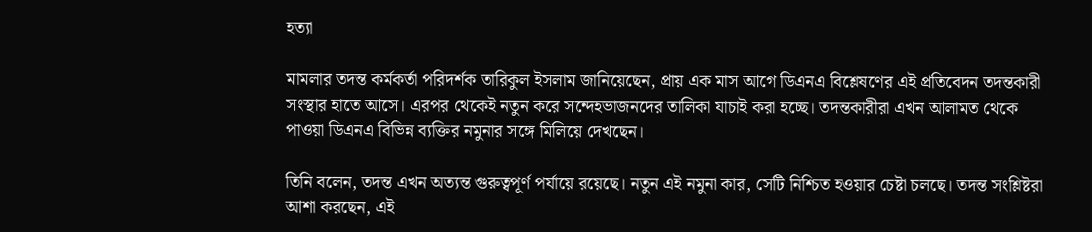হত্যা

মামলার তদন্ত কর্মকর্তা পরিদর্শক তারিকুল ইসলাম জানিয়েছেন, প্রায় এক মাস আগে ডিএনএ বিশ্লেষণের এই প্রতিবেদন তদন্তকারী সংস্থার হাতে আসে। এরপর থেকেই নতুন করে সন্দেহভাজনদের তালিকা যাচাই করা হচ্ছে। তদন্তকারীরা এখন আলামত থেকে পাওয়া ডিএনএ বিভিন্ন ব্যক্তির নমুনার সঙ্গে মিলিয়ে দেখছেন।

তিনি বলেন, তদন্ত এখন অত্যন্ত গুরুত্বপূর্ণ পর্যায়ে রয়েছে। নতুন এই নমুনা কার, সেটি নিশ্চিত হওয়ার চেষ্টা চলছে। তদন্ত সংশ্লিষ্টরা আশা করছেন, এই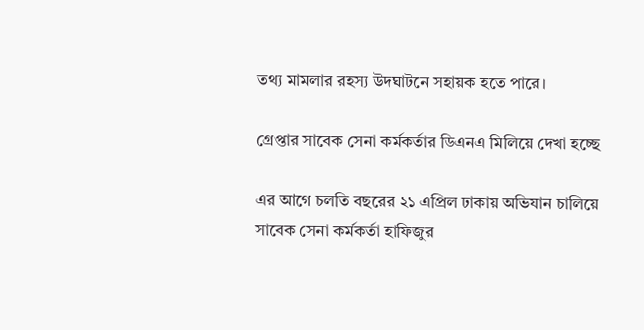তথ্য মামলার রহস্য উদঘাটনে সহায়ক হতে পারে।

গ্রেপ্তার সাবেক সেনা কর্মকর্তার ডিএনএ মিলিয়ে দেখা হচ্ছে

এর আগে চলতি বছরের ২১ এপ্রিল ঢাকায় অভিযান চালিয়ে সাবেক সেনা কর্মকর্তা হাফিজুর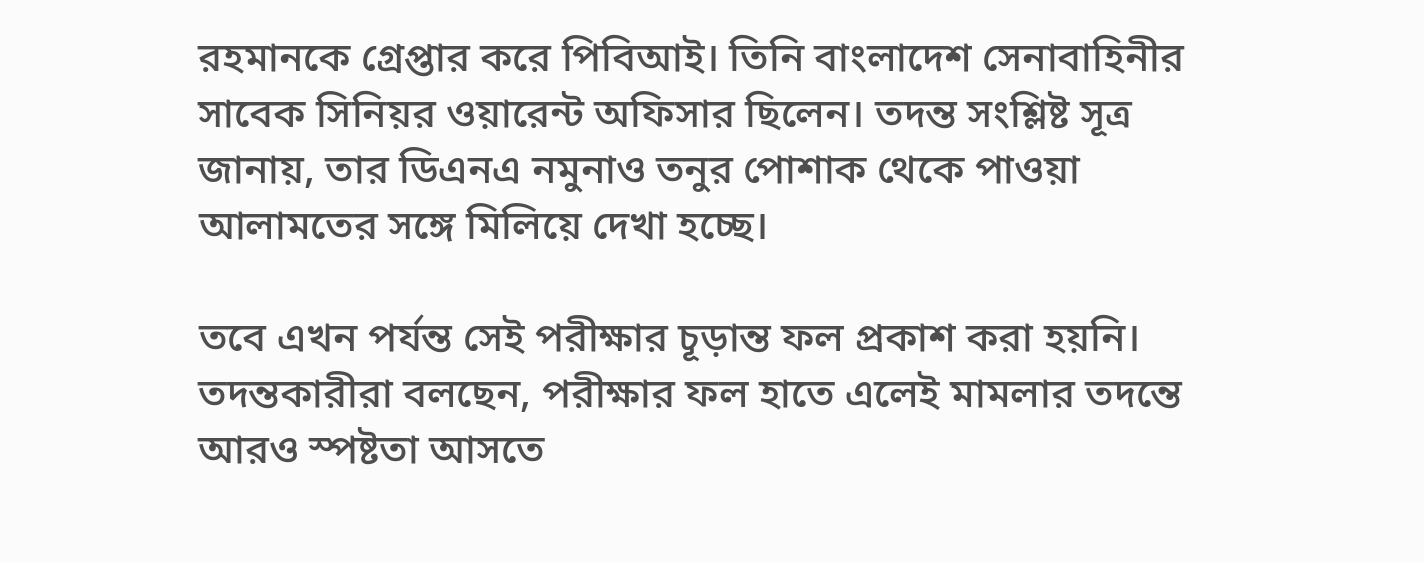রহমানকে গ্রেপ্তার করে পিবিআই। তিনি বাংলাদেশ সেনাবাহিনীর সাবেক সিনিয়র ওয়ারেন্ট অফিসার ছিলেন। তদন্ত সংশ্লিষ্ট সূত্র জানায়, তার ডিএনএ নমুনাও তনুর পোশাক থেকে পাওয়া আলামতের সঙ্গে মিলিয়ে দেখা হচ্ছে।

তবে এখন পর্যন্ত সেই পরীক্ষার চূড়ান্ত ফল প্রকাশ করা হয়নি। তদন্তকারীরা বলছেন, পরীক্ষার ফল হাতে এলেই মামলার তদন্তে আরও স্পষ্টতা আসতে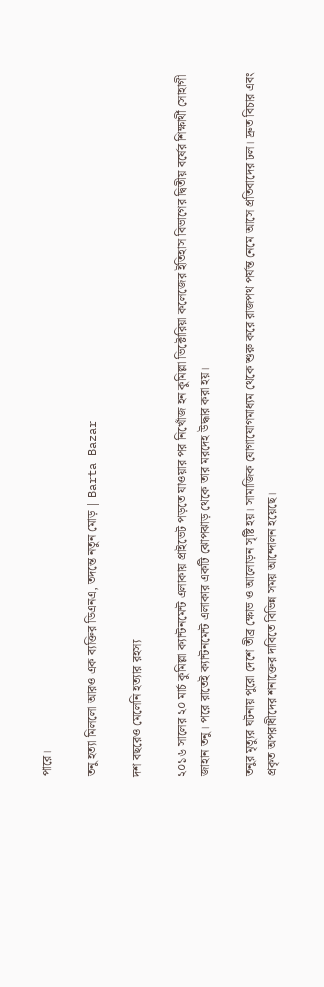পারে।

তনু হত্যা মিললো আরও এক ব্যক্তির ডিএনএ, তদন্তে নতুন মোড় | Barta Bazar

দশ বছরেও মেলেনি হত্যার রহস্য

২০১৬ সালের ২০ মার্চ কুমিল্লা ক্যান্টনমেন্ট এলাকায় প্রাইভেট পড়তে যাওয়ার পর নিখোঁজ হন কুমিল্লা ভিক্টোরিয়া কলেজের ইতিহাস বিভাগের দ্বিতীয় বর্ষের শিক্ষার্থী সোহাগী জাহান তনু। পরে রাতেই ক্যান্টনমেন্ট এলাকার একটি ঝোপঝাড় থেকে তার মরদেহ উদ্ধার করা হয়।

তনুর মৃত্যুর ঘটনায় পুরো দেশে তীব্র ক্ষোভ ও আলোড়ন সৃষ্টি হয়। সামাজিক যোগাযোগমাধ্যম থেকে শুরু করে রাজপথ পর্যন্ত নেমে আসে প্রতিবাদের ঢল। দ্রুত বিচার এবং প্রকৃত অপরাধীদের শনাক্তের দাবিতে বিভিন্ন সময় আন্দোলন হয়েছে।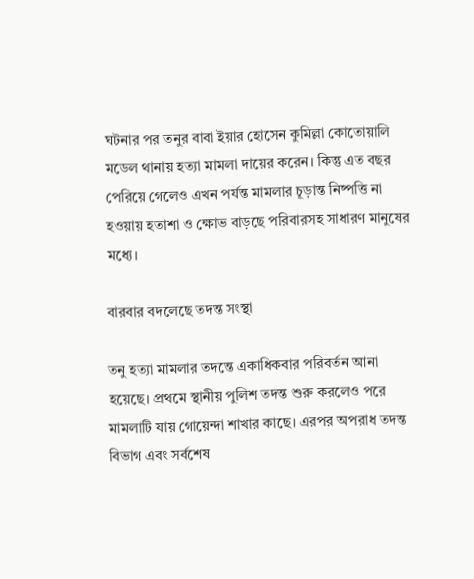ঘটনার পর তনুর বাবা ইয়ার হোসেন কুমিল্লা কোতোয়ালি মডেল থানায় হত্যা মামলা দায়ের করেন। কিন্তু এত বছর পেরিয়ে গেলেও এখন পর্যন্ত মামলার চূড়ান্ত নিষ্পত্তি না হওয়ায় হতাশা ও ক্ষোভ বাড়ছে পরিবারসহ সাধারণ মানুষের মধ্যে।

বারবার বদলেছে তদন্ত সংস্থা

তনু হত্যা মামলার তদন্তে একাধিকবার পরিবর্তন আনা হয়েছে। প্রথমে স্থানীয় পুলিশ তদন্ত শুরু করলেও পরে মামলাটি যায় গোয়েন্দা শাখার কাছে। এরপর অপরাধ তদন্ত বিভাগ এবং সর্বশেষ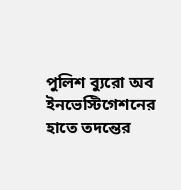পুলিশ ব্যুরো অব ইনভেস্টিগেশনের হাতে তদন্তের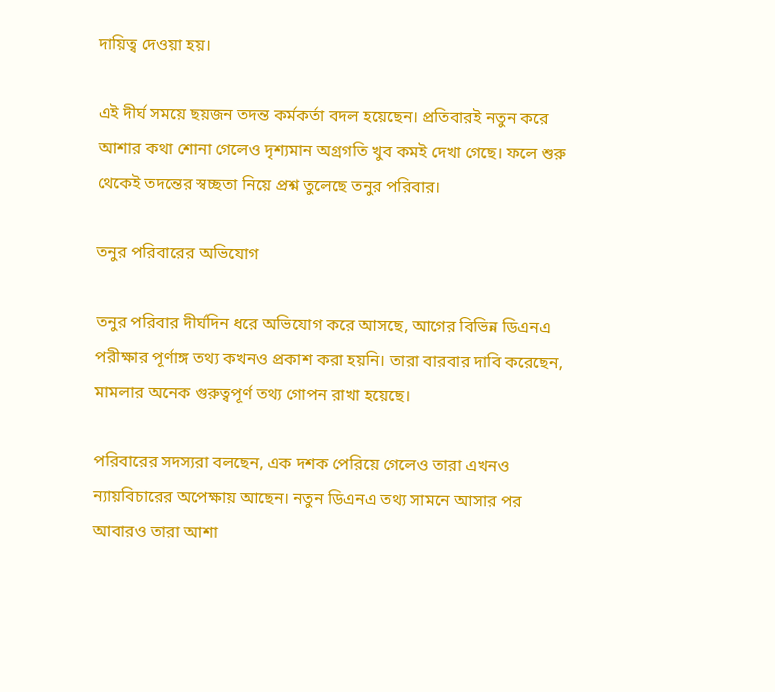দায়িত্ব দেওয়া হয়।

এই দীর্ঘ সময়ে ছয়জন তদন্ত কর্মকর্তা বদল হয়েছেন। প্রতিবারই নতুন করে আশার কথা শোনা গেলেও দৃশ্যমান অগ্রগতি খুব কমই দেখা গেছে। ফলে শুরু থেকেই তদন্তের স্বচ্ছতা নিয়ে প্রশ্ন তুলেছে তনুর পরিবার।

তনুর পরিবারের অভিযোগ

তনুর পরিবার দীর্ঘদিন ধরে অভিযোগ করে আসছে, আগের বিভিন্ন ডিএনএ পরীক্ষার পূর্ণাঙ্গ তথ্য কখনও প্রকাশ করা হয়নি। তারা বারবার দাবি করেছেন, মামলার অনেক গুরুত্বপূর্ণ তথ্য গোপন রাখা হয়েছে।

পরিবারের সদস্যরা বলছেন, এক দশক পেরিয়ে গেলেও তারা এখনও ন্যায়বিচারের অপেক্ষায় আছেন। নতুন ডিএনএ তথ্য সামনে আসার পর আবারও তারা আশা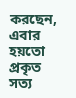করছেন, এবার হয়তো প্রকৃত সত্য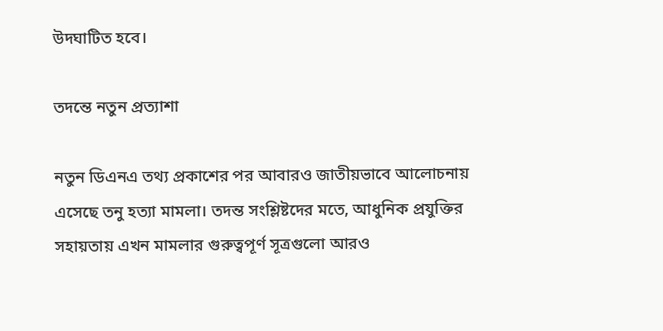উদঘাটিত হবে।

তদন্তে নতুন প্রত্যাশা

নতুন ডিএনএ তথ্য প্রকাশের পর আবারও জাতীয়ভাবে আলোচনায় এসেছে তনু হত্যা মামলা। তদন্ত সংশ্লিষ্টদের মতে, আধুনিক প্রযুক্তির সহায়তায় এখন মামলার গুরুত্বপূর্ণ সূত্রগুলো আরও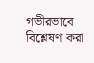গভীরভাবে বিশ্লেষণ করা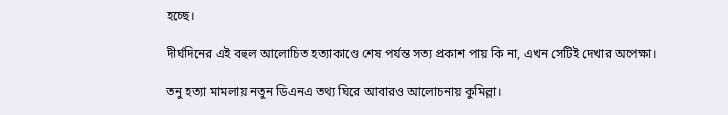হচ্ছে।

দীর্ঘদিনের এই বহুল আলোচিত হত্যাকাণ্ডে শেষ পর্যন্ত সত্য প্রকাশ পায় কি না, এখন সেটিই দেখার অপেক্ষা।

তনু হত্যা মামলায় নতুন ডিএনএ তথ্য ঘিরে আবারও আলোচনায় কুমিল্লা।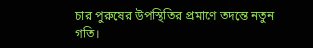চার পুরুষের উপস্থিতির প্রমাণে তদন্তে নতুন গতি।